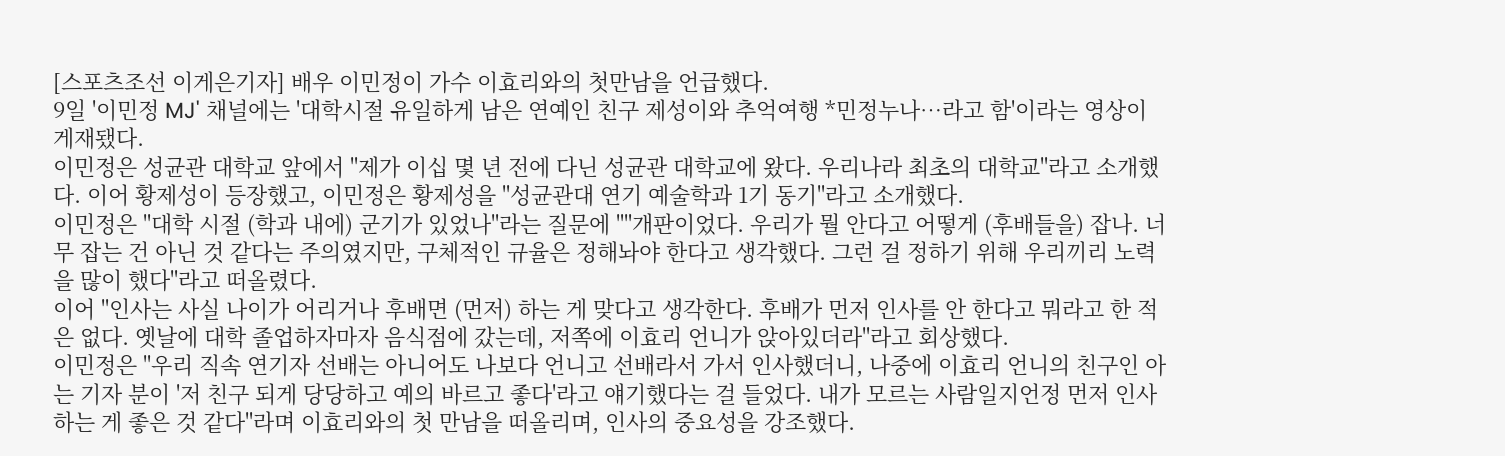[스포츠조선 이게은기자] 배우 이민정이 가수 이효리와의 첫만남을 언급했다.
9일 '이민정 MJ' 채널에는 '대학시절 유일하게 남은 연예인 친구 제성이와 추억여행 *민정누나…라고 함'이라는 영상이 게재됐다.
이민정은 성균관 대학교 앞에서 "제가 이십 몇 년 전에 다닌 성균관 대학교에 왔다. 우리나라 최초의 대학교"라고 소개했다. 이어 황제성이 등장했고, 이민정은 황제성을 "성균관대 연기 예술학과 1기 동기"라고 소개했다.
이민정은 "대학 시절 (학과 내에) 군기가 있었나"라는 질문에 ""개판이었다. 우리가 뭘 안다고 어떻게 (후배들을) 잡나. 너무 잡는 건 아닌 것 같다는 주의였지만, 구체적인 규율은 정해놔야 한다고 생각했다. 그런 걸 정하기 위해 우리끼리 노력을 많이 했다"라고 떠올렸다.
이어 "인사는 사실 나이가 어리거나 후배면 (먼저) 하는 게 맞다고 생각한다. 후배가 먼저 인사를 안 한다고 뭐라고 한 적은 없다. 옛날에 대학 졸업하자마자 음식점에 갔는데, 저쪽에 이효리 언니가 앉아있더라"라고 회상했다.
이민정은 "우리 직속 연기자 선배는 아니어도 나보다 언니고 선배라서 가서 인사했더니, 나중에 이효리 언니의 친구인 아는 기자 분이 '저 친구 되게 당당하고 예의 바르고 좋다'라고 얘기했다는 걸 들었다. 내가 모르는 사람일지언정 먼저 인사하는 게 좋은 것 같다"라며 이효리와의 첫 만남을 떠올리며, 인사의 중요성을 강조했다.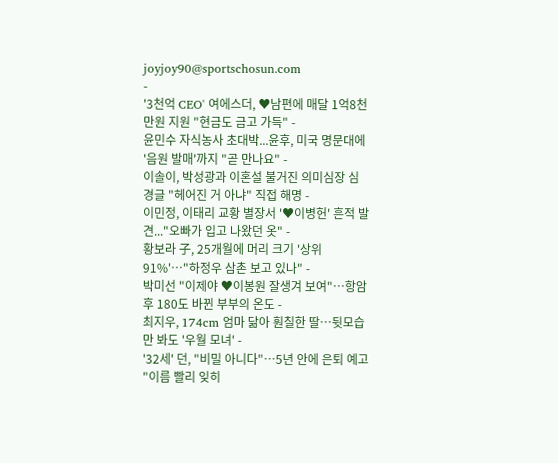joyjoy90@sportschosun.com
-
'3천억 CEO' 여에스더, ♥남편에 매달 1억8천만원 지원 "현금도 금고 가득" -
윤민수 자식농사 초대박...윤후, 미국 명문대에 '음원 발매'까지 "곧 만나요" -
이솔이, 박성광과 이혼설 불거진 의미심장 심경글 "헤어진 거 아냐" 직접 해명 -
이민정, 이태리 교황 별장서 '♥이병헌' 흔적 발견..."오빠가 입고 나왔던 옷" -
황보라 子, 25개월에 머리 크기 '상위 91%'…"하정우 삼촌 보고 있나" -
박미선 "이제야 ♥이봉원 잘생겨 보여"…항암 후 180도 바뀐 부부의 온도 -
최지우, 174cm 엄마 닮아 훤칠한 딸…뒷모습만 봐도 '우월 모녀' -
'32세' 던, "비밀 아니다"…5년 안에 은퇴 예고 "이름 빨리 잊히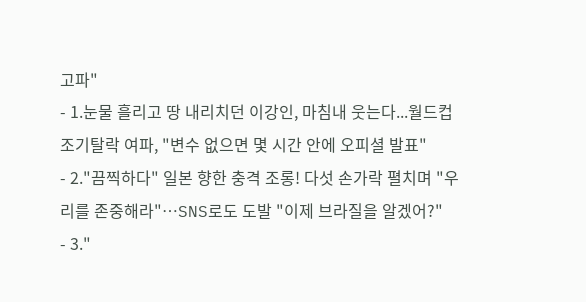고파"
- 1.눈물 흘리고 땅 내리치던 이강인, 마침내 웃는다...월드컵 조기탈락 여파, "변수 없으면 몇 시간 안에 오피셜 발표"
- 2."끔찍하다" 일본 향한 충격 조롱! 다섯 손가락 펼치며 "우리를 존중해라"…SNS로도 도발 "이제 브라질을 알겠어?"
- 3."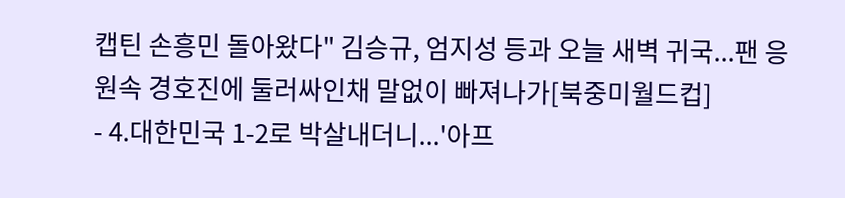캡틴 손흥민 돌아왔다" 김승규, 엄지성 등과 오늘 새벽 귀국...팬 응원속 경호진에 둘러싸인채 말없이 빠져나가[북중미월드컵]
- 4.대한민국 1-2로 박살내더니...'아프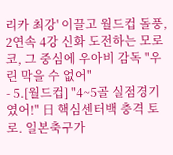리카 최강' 이끌고 월드컵 돌풍, 2연속 4강 신화 도전하는 모로코, 그 중심에 우아비 감독 "우린 막을 수 없어"
- 5.[월드컵] "4~5골 실점경기였어!" 日 핵심센터백 충격 토로. 일본축구가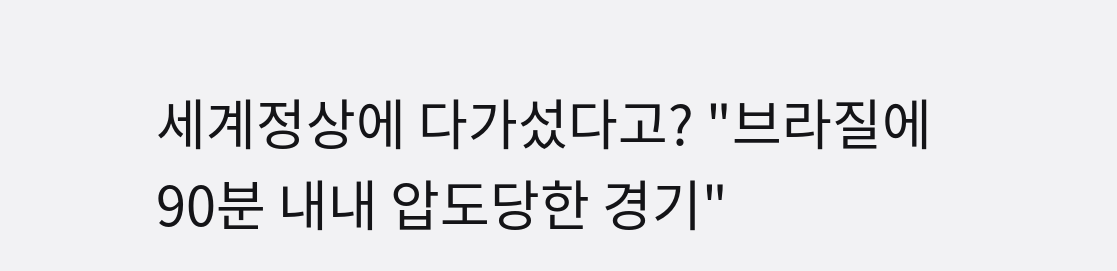세계정상에 다가섰다고? "브라질에 90분 내내 압도당한 경기"